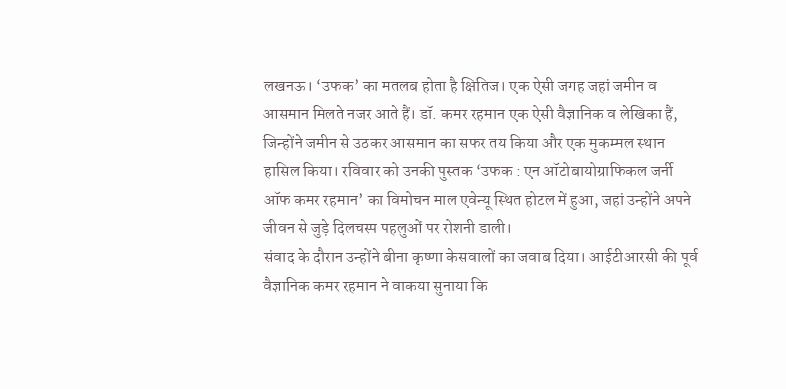लखनऊ। ‘उफक’ का मतलब होता है क्षितिज। एक ऐसी जगह जहां जमीन व आसमान मिलते नजर आते हैं। डॉ. कमर रहमान एक ऐसी वैज्ञानिक व लेखिका हैं, जिन्होंने जमीन से उठकर आसमान का सफर तय किया और एक मुकम्मल स्थान हासिल किया। रविवार को उनकी पुस्तक ‘उफक : एन ऑटोबायोग्राफिकल जर्नी ऑफ कमर रहमान’ का विमोचन माल एवेन्यू स्थित होटल में हुआ, जहां उन्होंने अपने जीवन से जुड़े दिलचस्प पहलुओं पर रोशनी डाली।
संवाद के दौरान उन्होंने बीना कृष्णा केसवालों का जवाब दिया। आईटीआरसी की पूर्व वैज्ञानिक कमर रहमान ने वाकया सुनाया कि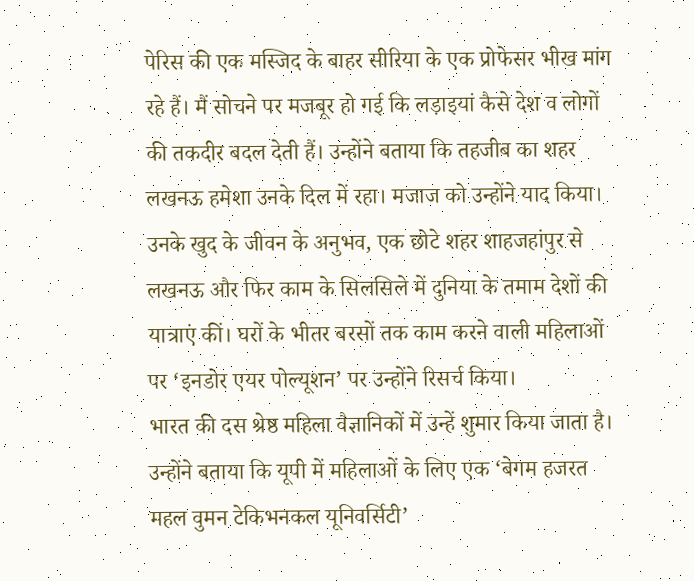पेरिस की एक मस्जिद के बाहर सीरिया के एक प्रोफेसर भीख मांग रहे हैं। मैं सोचने पर मजबूर हो गई कि लड़ाइयां कैसे देश व लोगों की तकदीर बदल देती हैं। उन्होंने बताया कि तहजीब का शहर लखनऊ हमेशा उनके दिल में रहा। मजाज को उन्होंने याद किया। उनके खुद के जीवन के अनुभव, एक छोटे शहर शाहजहांपुर से लखनऊ और फिर काम के सिलसिले में दुनिया के तमाम देशों की यात्राएं कीं। घरों के भीतर बरसों तक काम करने वाली महिलाओं पर ‘इनडोर एयर पोल्यूशन’ पर उन्होंने रिसर्च किया।
भारत की दस श्रेष्ठ महिला वैज्ञानिकों में उन्हें शुमार किया जाता है। उन्होंने बताया कि यूपी में महिलाओं के लिए एक ‘बेगम हजरत महल वुमन टेकिभनकल यूनिवर्सिटी’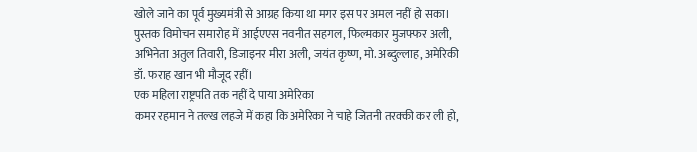खोले जाने का पूर्व मुख्यमंत्री से आग्रह किया था मगर इस पर अमल नहीं हो सका। पुस्तक विमोचन समारोह में आईएएस नवनीत सहगल, फिल्मकार मुजफ्फर अली, अभिनेता अतुल तिवारी, डिजाइनर मीरा अली, जयंत कृष्ण, मो. अब्दुल्लाह, अमेरिकी डॉ. फराह खान भी मौजूद रहीं।
एक महिला राष्ट्रपति तक नहीं दे पाया अमेरिका
कमर रहमान ने तल्ख लहजे में कहा कि अमेरिका ने चाहे जितनी तरक्की कर ली हो,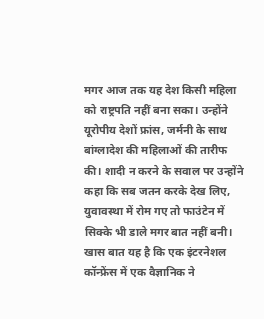मगर आज तक यह देश किसी महिला को राष्ट्रपति नहीं बना सका। उन्होंने यूरोपीय देशों फ्रांस, जर्मनी के साथ बांग्लादेश की महिलाओं की तारीफ की। शादी न करने के सवाल पर उन्होंने कहा कि सब जतन करके देख लिए, युवावस्था में रोम गए तो फाउंटेन में सिक्के भी डाले मगर बात नहीं बनी। खास बात यह है कि एक इंटरनेशल कॉन्फ्रेंस में एक वैज्ञानिक ने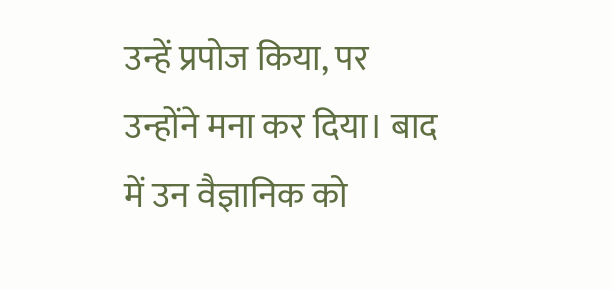उन्हें प्रपोज किया, पर उन्होंने मना कर दिया। बाद में उन वैज्ञानिक को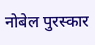नोबेल पुरस्कार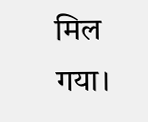मिल गया।